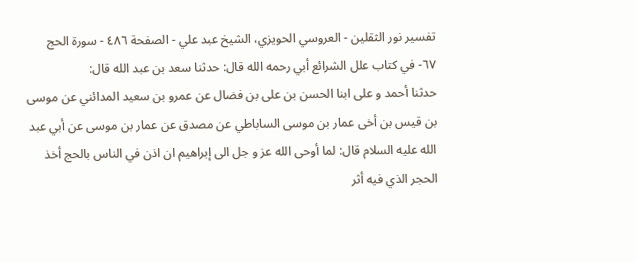تفسير نور الثقلين - العروسي الحويزي، الشيخ عبد علي - الصفحة ٤٨٦ - سورة الحج
٦٧- في كتاب علل الشرائع أبي رحمه الله قال: حدثنا سعد بن عبد الله قال:
حدثنا أحمد و على ابنا الحسن بن على بن فضال عن عمرو بن سعيد المدائني عن موسى بن قيس بن أخى عمار بن موسى الساباطي عن مصدق عن عمار بن موسى عن أبي عبد الله عليه السلام قال: لما أوحى الله عز و جل الى إبراهيم ان اذن في الناس بالحج أخذ الحجر الذي فيه أثر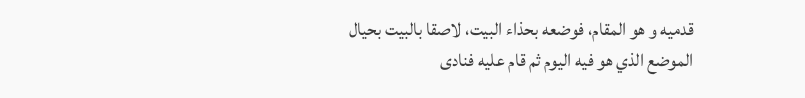قدميه و هو المقام، فوضعه بحذاء البيت، لاصقا بالبيت بحيال الموضع الذي هو فيه اليوم ثم قام عليه فنادى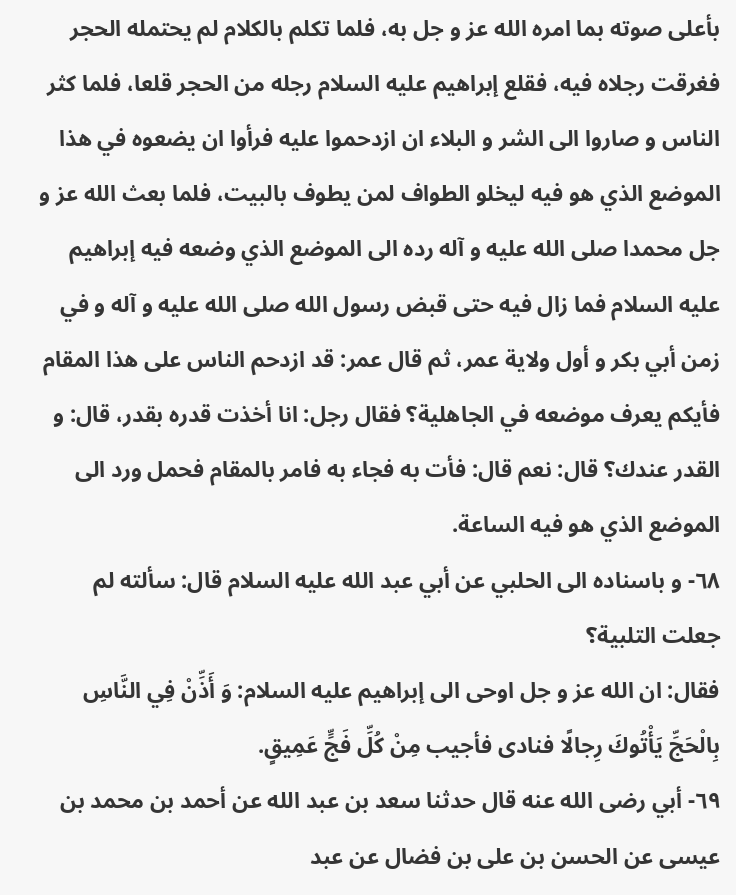بأعلى صوته بما امره الله عز و جل به، فلما تكلم بالكلام لم يحتمله الحجر فغرقت رجلاه فيه، فقلع إبراهيم عليه السلام رجله من الحجر قلعا، فلما كثر الناس و صاروا الى الشر و البلاء ان ازدحموا عليه فرأوا ان يضعوه في هذا الموضع الذي هو فيه ليخلو الطواف لمن يطوف بالبيت، فلما بعث الله عز و جل محمدا صلى الله عليه و آله رده الى الموضع الذي وضعه فيه إبراهيم عليه السلام فما زال فيه حتى قبض رسول الله صلى الله عليه و آله و في زمن أبي بكر و أول ولاية عمر، ثم قال عمر: قد ازدحم الناس على هذا المقام فأيكم يعرف موضعه في الجاهلية؟ فقال رجل: انا أخذت قدره بقدر، قال: و القدر عندك؟ قال: نعم قال: فأت به فجاء به فامر بالمقام فحمل ورد الى الموضع الذي هو فيه الساعة.
٦٨- و باسناده الى الحلبي عن أبي عبد الله عليه السلام قال: سألته لم جعلت التلبية؟
فقال: ان الله عز و جل اوحى الى إبراهيم عليه السلام: وَ أَذِّنْ فِي النَّاسِ بِالْحَجِّ يَأْتُوكَ رِجالًا فنادى فأجيب مِنْ كُلِّ فَجٍّ عَمِيقٍ.
٦٩- أبي رضى الله عنه قال حدثنا سعد بن عبد الله عن أحمد بن محمد بن عيسى عن الحسن بن على بن فضال عن عبد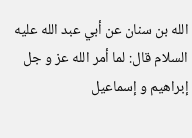الله بن سنان عن أبي عبد الله عليه السلام قال: لما أمر الله عز و جل إبراهيم و إسماعيل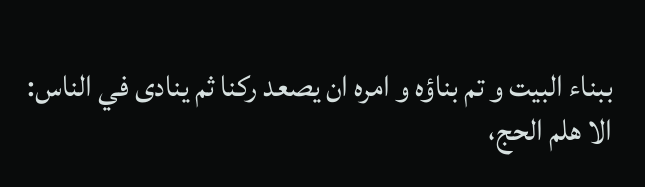ببناء البيت و تم بناؤه و امره ان يصعد ركنا ثم ينادى في الناس:
الا هلم الحج،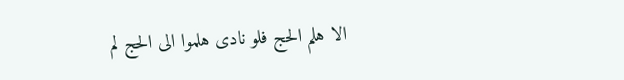الا هلم الحج فلو نادى هلموا الى الحج لم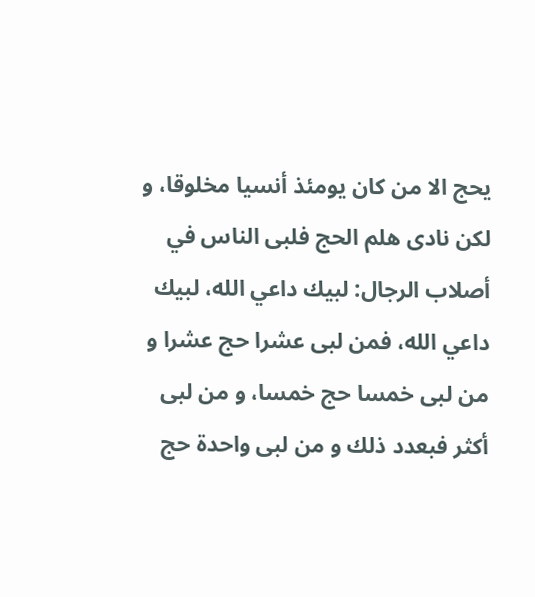يحج الا من كان يومئذ أنسيا مخلوقا، و لكن نادى هلم الحج فلبى الناس في أصلاب الرجال: لبيك داعي الله، لبيك داعي الله، فمن لبى عشرا حج عشرا و من لبى خمسا حج خمسا، و من لبى أكثر فبعدد ذلك و من لبى واحدة حج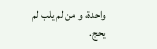واحدة، و من لم يلب لم يحج.